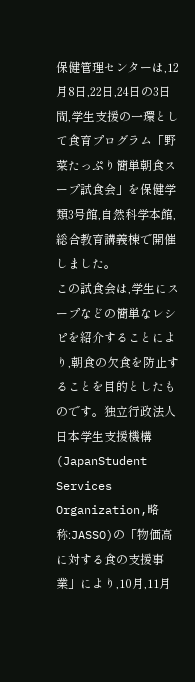保健管理センターは,12月8日,22日,24日の3日間,学生支援の一環として食育プログラム「野菜たっぷり簡単朝食スープ試食会」を保健学類3号館,自然科学本館,総合教育講義棟で開催しました。
この試食会は,学生にスープなどの簡単なレシピを紹介することにより,朝食の欠食を防止することを目的としたものです。独立行政法人日本学生支援機構(JapanStudent Services Organization,略称:JASSO)の「物価高に対する食の支援事業」により,10月,11月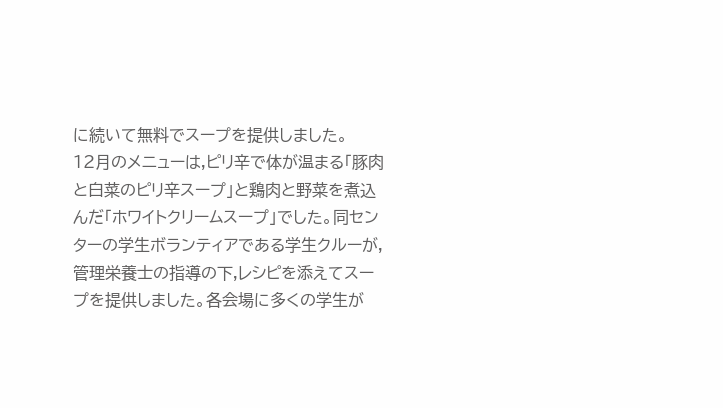に続いて無料でスープを提供しました。
12月のメニューは,ピリ辛で体が温まる「豚肉と白菜のピリ辛スープ」と鶏肉と野菜を煮込んだ「ホワイトクリームスープ」でした。同センターの学生ボランティアである学生クルーが,管理栄養士の指導の下,レシピを添えてスープを提供しました。各会場に多くの学生が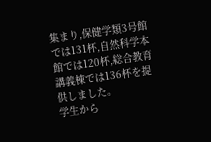集まり,保健学類3号館では131杯,自然科学本館では120杯,総合教育講義棟では136杯を提供しました。
学生から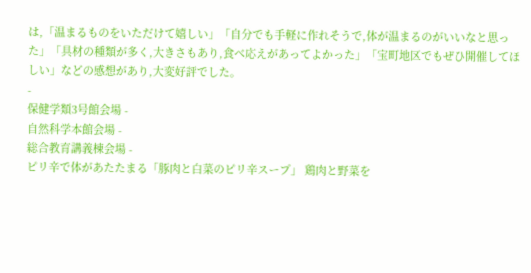は,「温まるものをいただけて嬉しい」「自分でも手軽に作れそうで,体が温まるのがいいなと思った」「具材の種類が多く,大きさもあり,食べ応えがあってよかった」「宝町地区でもぜひ開催してほしい」などの感想があり,大変好評でした。
-
保健学類3号館会場 -
自然科学本館会場 -
総合教育講義棟会場 -
ピリ辛で体があたたまる「豚肉と白菜のピリ辛スープ」 鶏肉と野菜を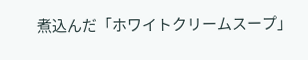煮込んだ「ホワイトクリームスープ」